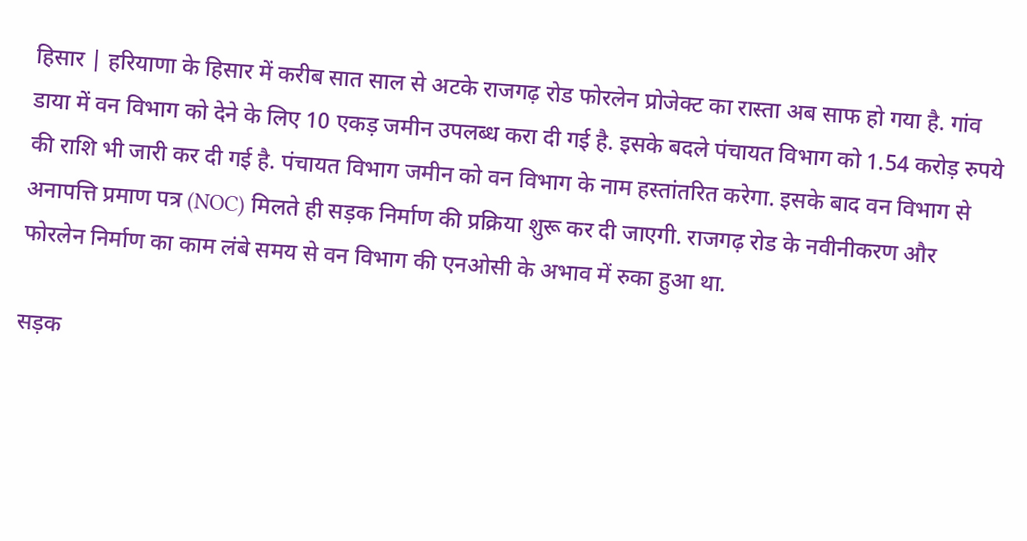हिसार | हरियाणा के हिसार में करीब सात साल से अटके राजगढ़ रोड फोरलेन प्रोजेक्ट का रास्ता अब साफ हो गया है. गांव डाया में वन विभाग को देने के लिए 10 एकड़ जमीन उपलब्ध करा दी गई है. इसके बदले पंचायत विभाग को 1.54 करोड़ रुपये की राशि भी जारी कर दी गई है. पंचायत विभाग जमीन को वन विभाग के नाम हस्तांतरित करेगा. इसके बाद वन विभाग से अनापत्ति प्रमाण पत्र (NOC) मिलते ही सड़क निर्माण की प्रक्रिया शुरू कर दी जाएगी. राजगढ़ रोड के नवीनीकरण और फोरलेन निर्माण का काम लंबे समय से वन विभाग की एनओसी के अभाव में रुका हुआ था.

सड़क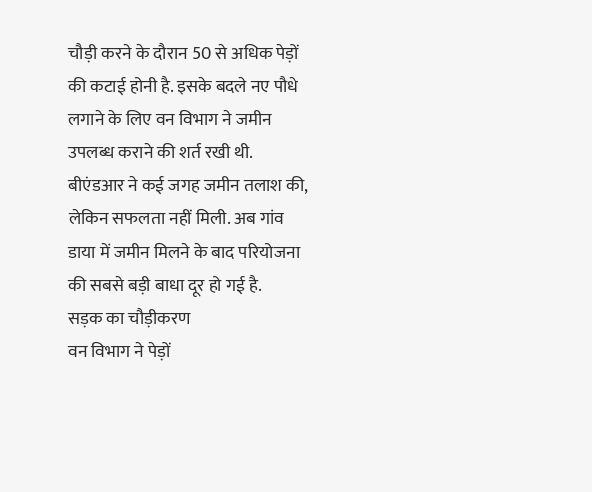चौड़ी करने के दौरान 50 से अधिक पेड़ों की कटाई होनी है. इसके बदले नए पौधे लगाने के लिए वन विभाग ने जमीन उपलब्ध कराने की शर्त रखी थी. बीएंडआर ने कई जगह जमीन तलाश की, लेकिन सफलता नहीं मिली. अब गांव डाया में जमीन मिलने के बाद परियोजना की सबसे बड़ी बाधा दूर हो गई है.
सड़क का चौड़ीकरण
वन विभाग ने पेड़ों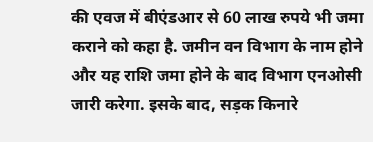की एवज में बीएंडआर से 60 लाख रुपये भी जमा कराने को कहा है. जमीन वन विभाग के नाम होने और यह राशि जमा होने के बाद विभाग एनओसी जारी करेगा. इसके बाद, सड़क किनारे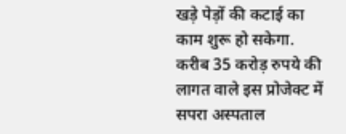खड़े पेड़ों की कटाई का काम शुरू हो सकेगा. करीब 35 करोड़ रुपये की लागत वाले इस प्रोजेक्ट में सपरा अस्पताल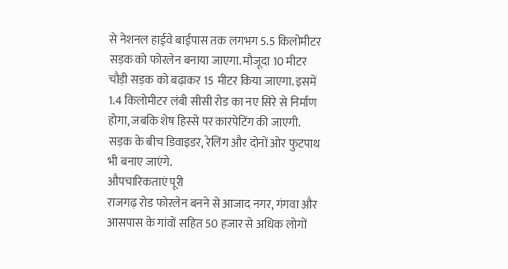से नेशनल हाईवे बाईपास तक लगभग 5.5 किलोमीटर सड़क को फोरलेन बनाया जाएगा. मौजूदा 10 मीटर चौड़ी सड़क को बढ़ाकर 15 मीटर किया जाएगा. इसमें 1.4 किलोमीटर लंबी सीसी रोड का नए सिरे से निर्माण होगा, जबकि शेष हिस्से पर कारपेटिंग की जाएगी. सड़क के बीच डिवाइडर, रेलिंग और दोनों ओर फुटपाथ भी बनाए जाएंगे.
औपचारिकताएं पूरी
राजगढ़ रोड फोरलेन बनने से आजाद नगर, गंगवा और आसपास के गांवों सहित 50 हजार से अधिक लोगों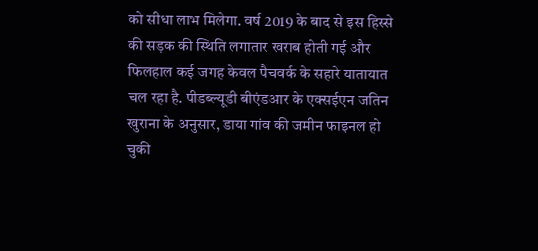को सीधा लाभ मिलेगा. वर्ष 2019 के बाद से इस हिस्से की सड़क की स्थिति लगातार खराब होती गई और फिलहाल कई जगह केवल पैचवर्क के सहारे यातायात चल रहा है. पीडब्ल्यूडी बीएंडआर के एक्सईएन जतिन खुराना के अनुसार, डाया गांव की जमीन फाइनल हो चुकी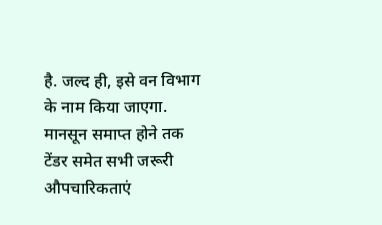है. जल्द ही, इसे वन विभाग के नाम किया जाएगा. मानसून समाप्त होने तक टेंडर समेत सभी जरूरी औपचारिकताएं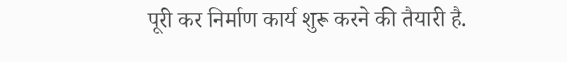पूरी कर निर्माण कार्य शुरू करने की तैयारी है.